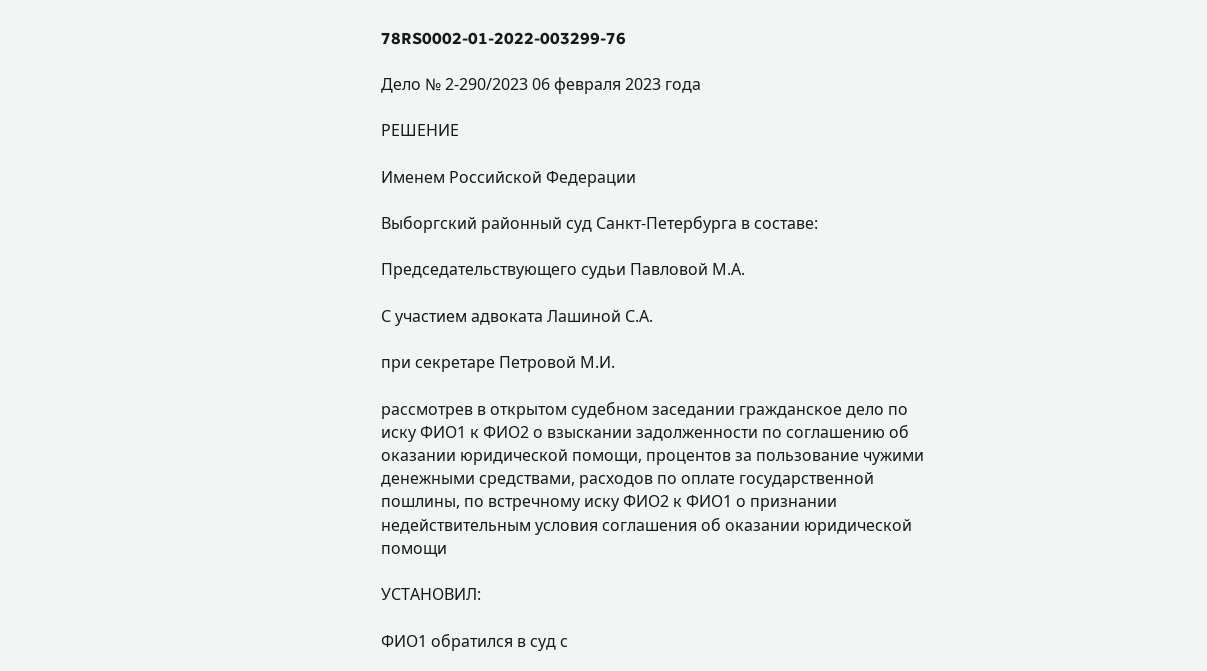78RS0002-01-2022-003299-76

Дело № 2-290/2023 06 февраля 2023 года

РЕШЕНИЕ

Именем Российской Федерации

Выборгский районный суд Санкт-Петербурга в составе:

Председательствующего судьи Павловой М.А.

С участием адвоката Лашиной С.А.

при секретаре Петровой М.И.

рассмотрев в открытом судебном заседании гражданское дело по иску ФИО1 к ФИО2 о взыскании задолженности по соглашению об оказании юридической помощи, процентов за пользование чужими денежными средствами, расходов по оплате государственной пошлины, по встречному иску ФИО2 к ФИО1 о признании недействительным условия соглашения об оказании юридической помощи

УСТАНОВИЛ:

ФИО1 обратился в суд с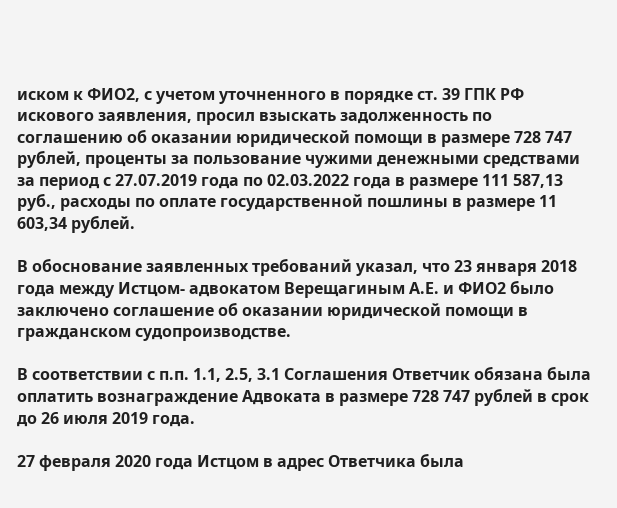иском к ФИО2, с учетом уточненного в порядке ст. 39 ГПК РФ искового заявления, просил взыскать задолженность по соглашению об оказании юридической помощи в размере 728 747 рублей, проценты за пользование чужими денежными средствами за период с 27.07.2019 года по 02.03.2022 года в размере 111 587,13 руб., расходы по оплате государственной пошлины в размере 11 603,34 рублей.

В обоснование заявленных требований указал, что 23 января 2018 года между Истцом- адвокатом Верещагиным А.Е. и ФИО2 было заключено соглашение об оказании юридической помощи в гражданском судопроизводстве.

В соответствии с п.п. 1.1, 2.5, 3.1 Соглашения Ответчик обязана была оплатить вознаграждение Адвоката в размере 728 747 рублей в срок до 26 июля 2019 года.

27 февраля 2020 года Истцом в адрес Ответчика была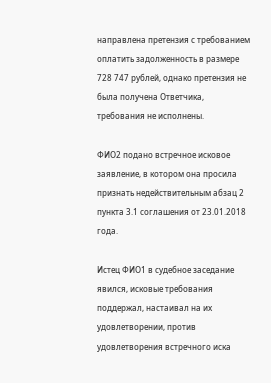направлена претензия с требованием оплатить задолженность в размере 728 747 рублей, однако претензия не была получена Ответчика, требования не исполнены.

ФИО2 подано встречное исковое заявление, в котором она просила признать недействительным абзац 2 пункта 3.1 соглашения от 23.01.2018 года.

Истец ФИО1 в судебное заседание явился, исковые требования поддержал, настаивал на их удовлетворении, против удовлетворения встречного иска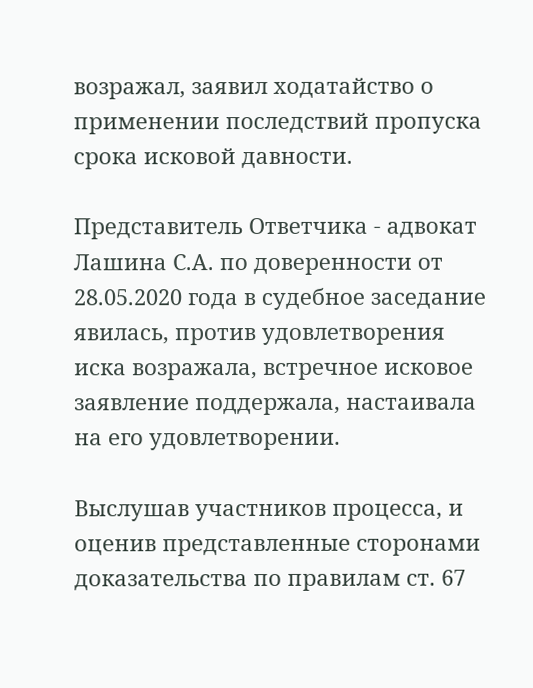возражал, заявил ходатайство о применении последствий пропуска срока исковой давности.

Представитель Ответчика - адвокат Лашина С.А. по доверенности от 28.05.2020 года в судебное заседание явилась, против удовлетворения иска возражала, встречное исковое заявление поддержала, настаивала на его удовлетворении.

Выслушав участников процесса, и оценив представленные сторонами доказательства по правилам ст. 67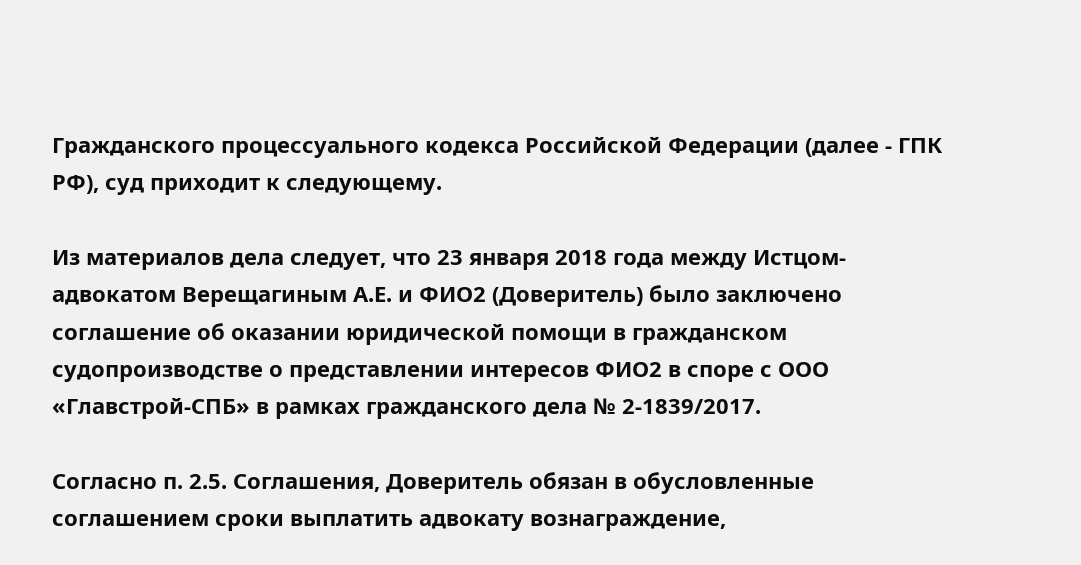Гражданского процессуального кодекса Российской Федерации (далее - ГПК РФ), суд приходит к следующему.

Из материалов дела следует, что 23 января 2018 года между Истцом- адвокатом Верещагиным А.Е. и ФИО2 (Доверитель) было заключено соглашение об оказании юридической помощи в гражданском судопроизводстве о представлении интересов ФИО2 в споре с ООО «Главстрой-СПБ» в рамках гражданского дела № 2-1839/2017.

Согласно п. 2.5. Соглашения, Доверитель обязан в обусловленные соглашением сроки выплатить адвокату вознаграждение,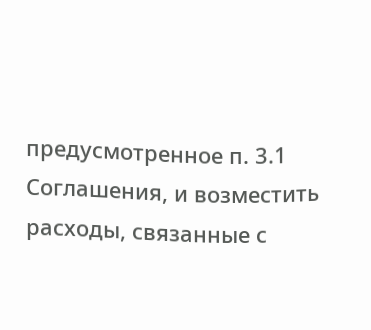предусмотренное п. 3.1 Соглашения, и возместить расходы, связанные с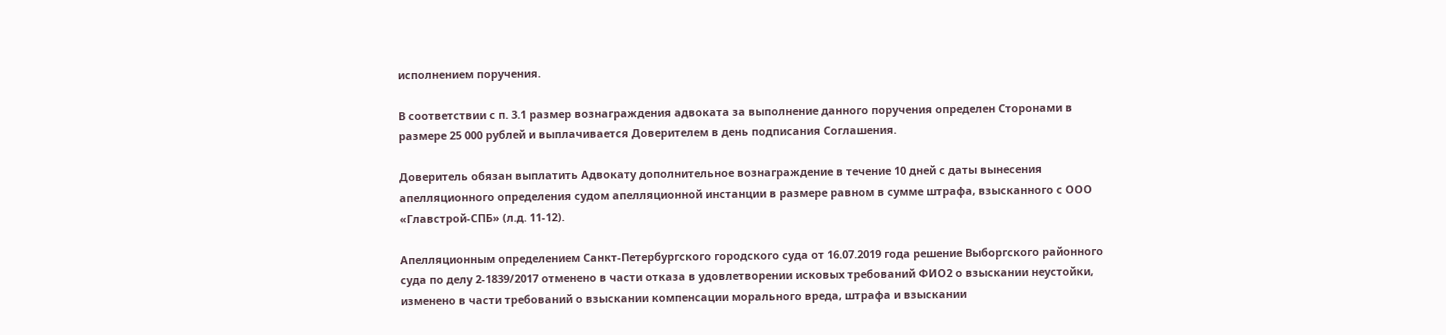исполнением поручения.

В соответствии с п. 3.1 размер вознаграждения адвоката за выполнение данного поручения определен Сторонами в размере 25 000 рублей и выплачивается Доверителем в день подписания Соглашения.

Доверитель обязан выплатить Адвокату дополнительное вознаграждение в течение 10 дней с даты вынесения апелляционного определения судом апелляционной инстанции в размере равном в сумме штрафа, взысканного с ООО «Главстрой-СПБ» (л.д. 11-12).

Апелляционным определением Санкт-Петербургского городского суда от 16.07.2019 года решение Выборгского районного суда по делу 2-1839/2017 отменено в части отказа в удовлетворении исковых требований ФИО2 о взыскании неустойки, изменено в части требований о взыскании компенсации морального вреда, штрафа и взыскании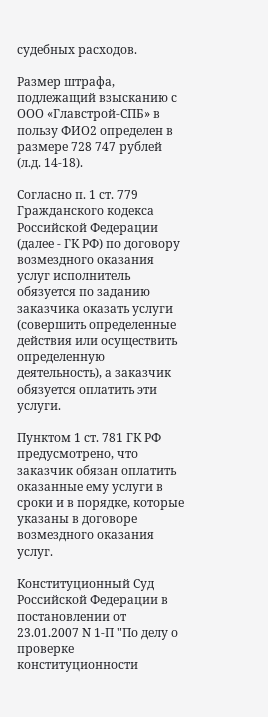судебных расходов.

Размер штрафа, подлежащий взысканию с ООО «Главстрой-СПБ» в пользу ФИО2 определен в размере 728 747 рублей (л.д. 14-18).

Согласно п. 1 ст. 779 Гражданского кодекса Российской Федерации (далее - ГК РФ) по договору возмездного оказания услуг исполнитель обязуется по заданию заказчика оказать услуги (совершить определенные действия или осуществить определенную деятельность), а заказчик обязуется оплатить эти услуги.

Пунктом 1 ст. 781 ГК РФ предусмотрено, что заказчик обязан оплатить оказанные ему услуги в сроки и в порядке, которые указаны в договоре возмездного оказания услуг.

Конституционный Суд Российской Федерации в постановлении от 23.01.2007 N 1-П "По делу о проверке конституционности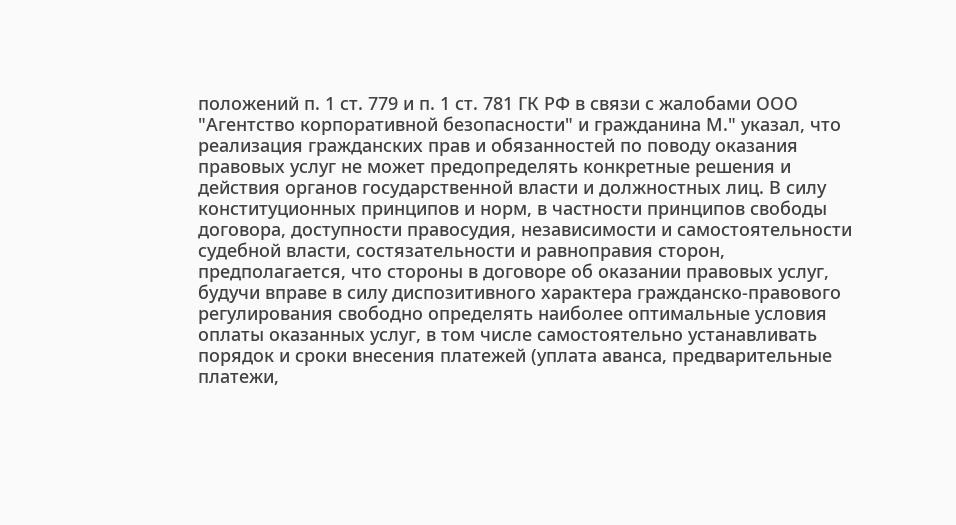положений п. 1 ст. 779 и п. 1 ст. 781 ГК РФ в связи с жалобами ООО "Агентство корпоративной безопасности" и гражданина М." указал, что реализация гражданских прав и обязанностей по поводу оказания правовых услуг не может предопределять конкретные решения и действия органов государственной власти и должностных лиц. В силу конституционных принципов и норм, в частности принципов свободы договора, доступности правосудия, независимости и самостоятельности судебной власти, состязательности и равноправия сторон, предполагается, что стороны в договоре об оказании правовых услуг, будучи вправе в силу диспозитивного характера гражданско-правового регулирования свободно определять наиболее оптимальные условия оплаты оказанных услуг, в том числе самостоятельно устанавливать порядок и сроки внесения платежей (уплата аванса, предварительные платежи,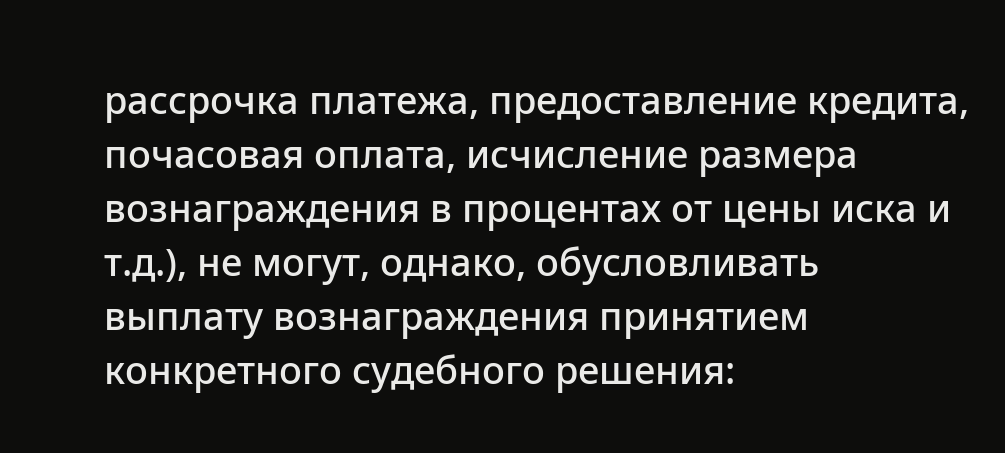рассрочка платежа, предоставление кредита, почасовая оплата, исчисление размера вознаграждения в процентах от цены иска и т.д.), не могут, однако, обусловливать выплату вознаграждения принятием конкретного судебного решения: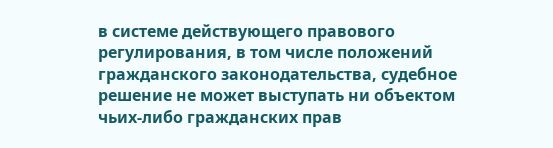в системе действующего правового регулирования, в том числе положений гражданского законодательства, судебное решение не может выступать ни объектом чьих-либо гражданских прав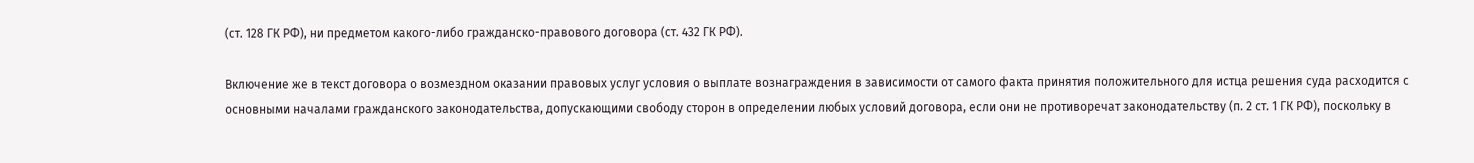(ст. 128 ГК РФ), ни предметом какого-либо гражданско-правового договора (ст. 432 ГК РФ).

Включение же в текст договора о возмездном оказании правовых услуг условия о выплате вознаграждения в зависимости от самого факта принятия положительного для истца решения суда расходится с основными началами гражданского законодательства, допускающими свободу сторон в определении любых условий договора, если они не противоречат законодательству (п. 2 ст. 1 ГК РФ), поскольку в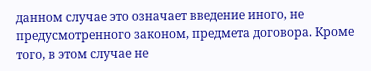данном случае это означает введение иного, не предусмотренного законом, предмета договора. Кроме того, в этом случае не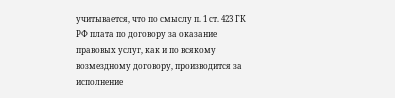учитывается, что по смыслу п. 1 ст. 423 ГК РФ плата по договору за оказание правовых услуг, как и по всякому возмездному договору, производится за исполнение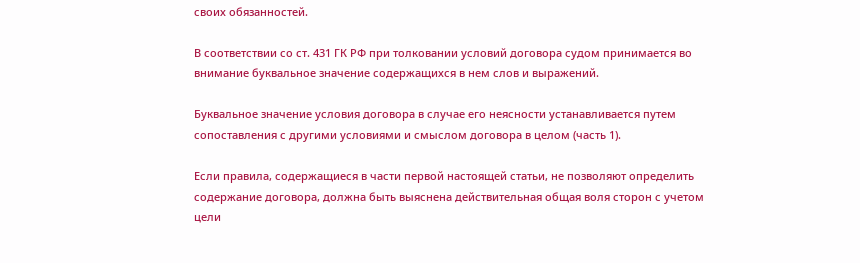своих обязанностей.

В соответствии со ст. 431 ГК РФ при толковании условий договора судом принимается во внимание буквальное значение содержащихся в нем слов и выражений.

Буквальное значение условия договора в случае его неясности устанавливается путем сопоставления с другими условиями и смыслом договора в целом (часть 1).

Если правила, содержащиеся в части первой настоящей статьи, не позволяют определить содержание договора, должна быть выяснена действительная общая воля сторон с учетом цели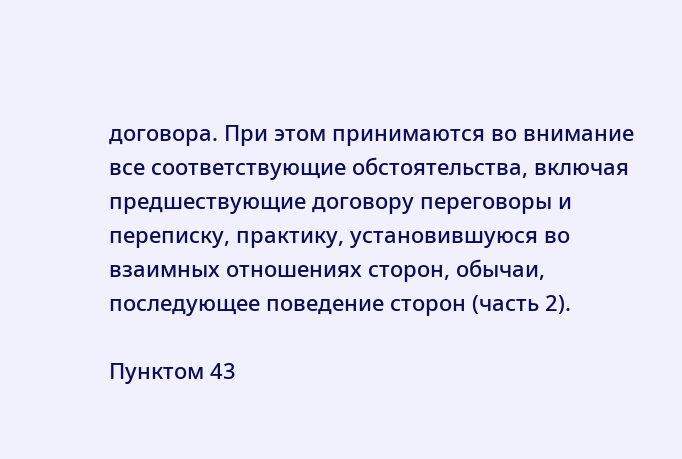договора. При этом принимаются во внимание все соответствующие обстоятельства, включая предшествующие договору переговоры и переписку, практику, установившуюся во взаимных отношениях сторон, обычаи, последующее поведение сторон (часть 2).

Пунктом 43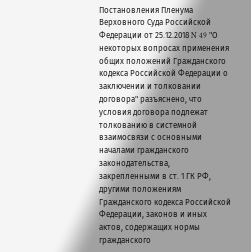Постановления Пленума Верховного Суда Российской Федерации от 25.12.2018 N 49 "О некоторых вопросах применения общих положений Гражданского кодекса Российской Федерации о заключении и толковании договора" разъяснено, что условия договора подлежат толкованию в системной взаимосвязи с основными началами гражданского законодательства, закрепленными в ст. 1 ГК РФ, другими положениям Гражданского кодекса Российской Федерации, законов и иных актов, содержащих нормы гражданского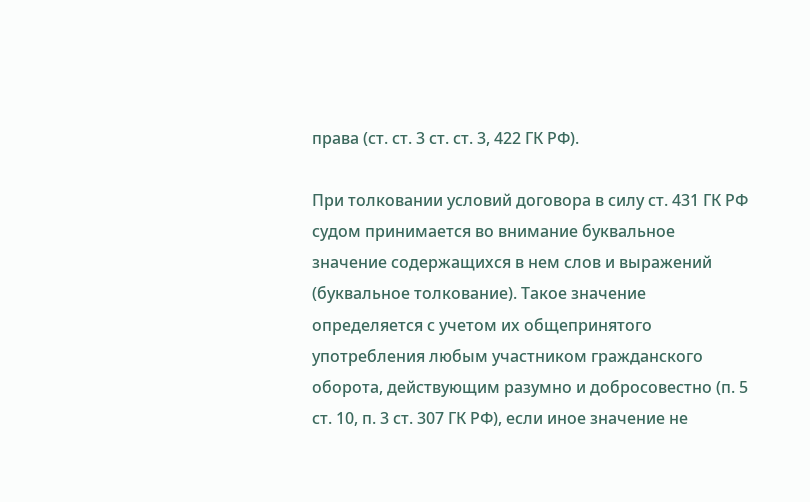права (ст. ст. 3 ст. ст. 3, 422 ГК РФ).

При толковании условий договора в силу ст. 431 ГК РФ судом принимается во внимание буквальное значение содержащихся в нем слов и выражений (буквальное толкование). Такое значение определяется с учетом их общепринятого употребления любым участником гражданского оборота, действующим разумно и добросовестно (п. 5 ст. 10, п. 3 ст. 307 ГК РФ), если иное значение не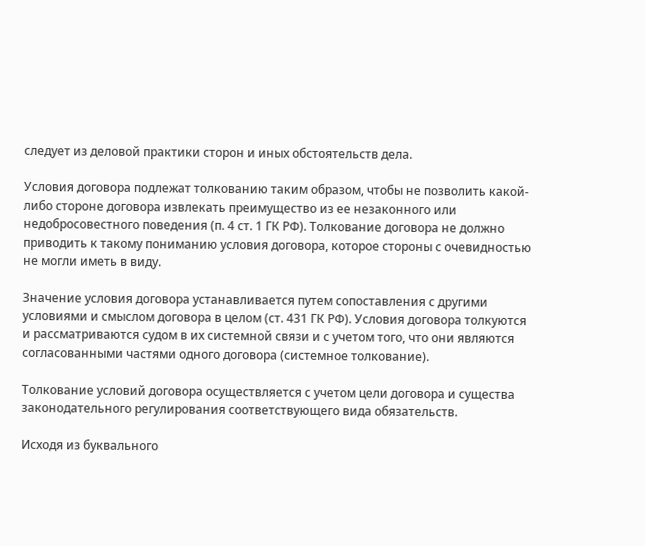следует из деловой практики сторон и иных обстоятельств дела.

Условия договора подлежат толкованию таким образом, чтобы не позволить какой-либо стороне договора извлекать преимущество из ее незаконного или недобросовестного поведения (п. 4 ст. 1 ГК РФ). Толкование договора не должно приводить к такому пониманию условия договора, которое стороны с очевидностью не могли иметь в виду.

Значение условия договора устанавливается путем сопоставления с другими условиями и смыслом договора в целом (ст. 431 ГК РФ). Условия договора толкуются и рассматриваются судом в их системной связи и с учетом того, что они являются согласованными частями одного договора (системное толкование).

Толкование условий договора осуществляется с учетом цели договора и существа законодательного регулирования соответствующего вида обязательств.

Исходя из буквального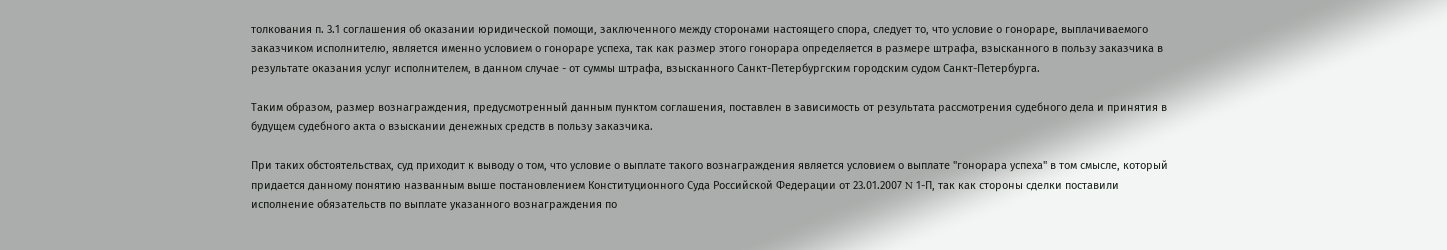толкования п. 3.1 соглашения об оказании юридической помощи, заключенного между сторонами настоящего спора, следует то, что условие о гонораре, выплачиваемого заказчиком исполнителю, является именно условием о гонораре успеха, так как размер этого гонорара определяется в размере штрафа, взысканного в пользу заказчика в результате оказания услуг исполнителем, в данном случае - от суммы штрафа, взысканного Санкт-Петербургским городским судом Санкт-Петербурга.

Таким образом, размер вознаграждения, предусмотренный данным пунктом соглашения, поставлен в зависимость от результата рассмотрения судебного дела и принятия в будущем судебного акта о взыскании денежных средств в пользу заказчика.

При таких обстоятельствах, суд приходит к выводу о том, что условие о выплате такого вознаграждения является условием о выплате "гонорара успеха" в том смысле, который придается данному понятию названным выше постановлением Конституционного Суда Российской Федерации от 23.01.2007 N 1-П, так как стороны сделки поставили исполнение обязательств по выплате указанного вознаграждения по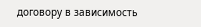договору в зависимость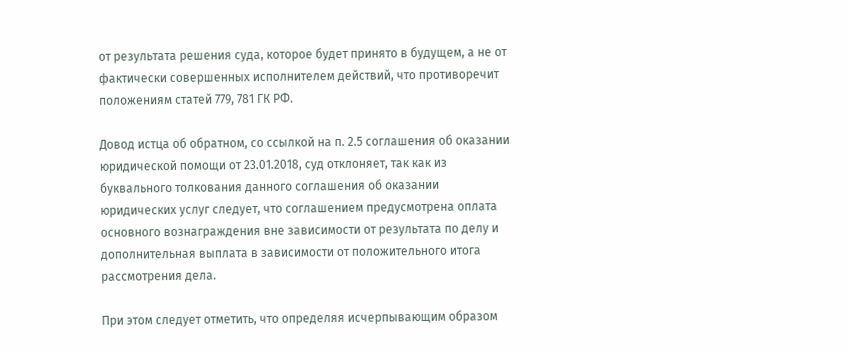от результата решения суда, которое будет принято в будущем, а не от фактически совершенных исполнителем действий, что противоречит положениям статей 779, 781 ГК РФ.

Довод истца об обратном, со ссылкой на п. 2.5 соглашения об оказании юридической помощи от 23.01.2018, суд отклоняет, так как из буквального толкования данного соглашения об оказании юридических услуг следует, что соглашением предусмотрена оплата основного вознаграждения вне зависимости от результата по делу и дополнительная выплата в зависимости от положительного итога рассмотрения дела.

При этом следует отметить, что определяя исчерпывающим образом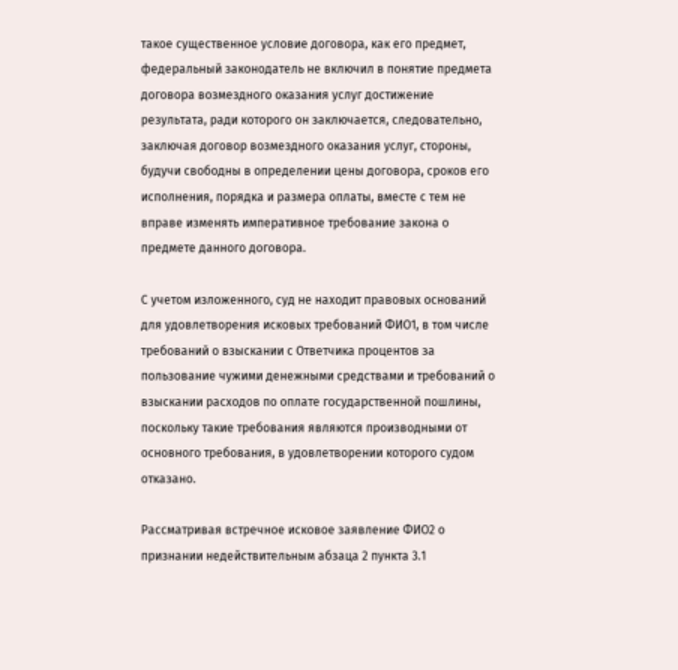такое существенное условие договора, как его предмет, федеральный законодатель не включил в понятие предмета договора возмездного оказания услуг достижение результата, ради которого он заключается, следовательно, заключая договор возмездного оказания услуг, стороны, будучи свободны в определении цены договора, сроков его исполнения, порядка и размера оплаты, вместе с тем не вправе изменять императивное требование закона о предмете данного договора.

С учетом изложенного, суд не находит правовых оснований для удовлетворения исковых требований ФИО1, в том числе требований о взыскании с Ответчика процентов за пользование чужими денежными средствами и требований о взыскании расходов по оплате государственной пошлины, поскольку такие требования являются производными от основного требования, в удовлетворении которого судом отказано.

Рассматривая встречное исковое заявление ФИО2 о признании недействительным абзаца 2 пункта 3.1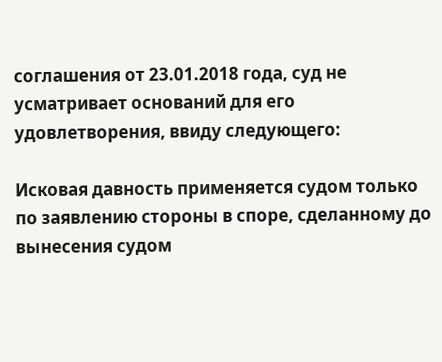соглашения от 23.01.2018 года, суд не усматривает оснований для его удовлетворения, ввиду следующего:

Исковая давность применяется судом только по заявлению стороны в споре, сделанному до вынесения судом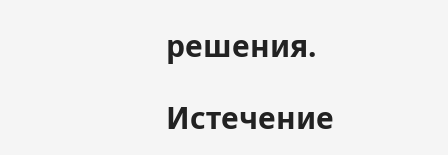решения.

Истечение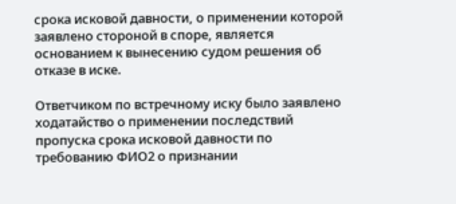срока исковой давности, о применении которой заявлено стороной в споре, является основанием к вынесению судом решения об отказе в иске.

Ответчиком по встречному иску было заявлено ходатайство о применении последствий пропуска срока исковой давности по требованию ФИО2 о признании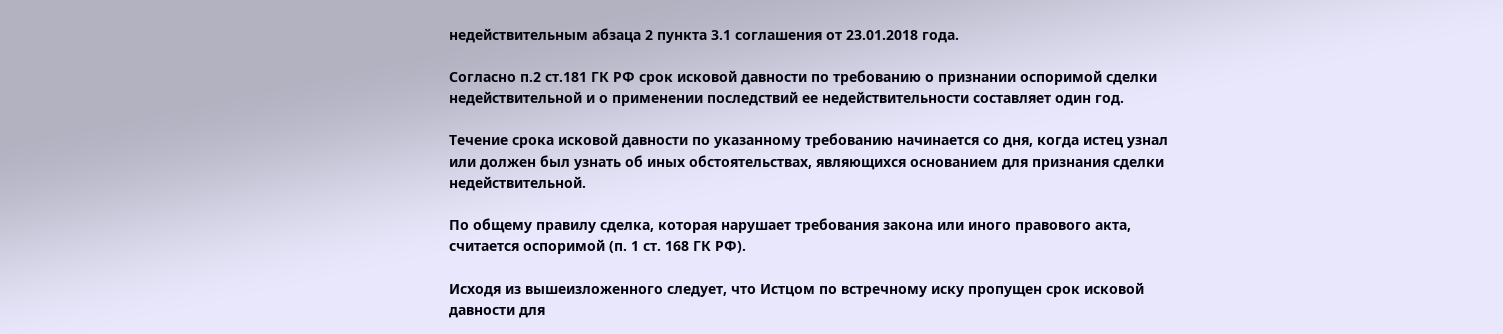недействительным абзаца 2 пункта 3.1 соглашения от 23.01.2018 года.

Согласно п.2 ст.181 ГК РФ срок исковой давности по требованию о признании оспоримой сделки недействительной и о применении последствий ее недействительности составляет один год.

Течение срока исковой давности по указанному требованию начинается со дня, когда истец узнал или должен был узнать об иных обстоятельствах, являющихся основанием для признания сделки недействительной.

По общему правилу сделка, которая нарушает требования закона или иного правового акта, считается оспоримой (п. 1 ст. 168 ГК РФ).

Исходя из вышеизложенного следует, что Истцом по встречному иску пропущен срок исковой давности для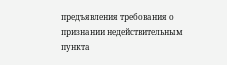предъявления требования о признании недействительным пункта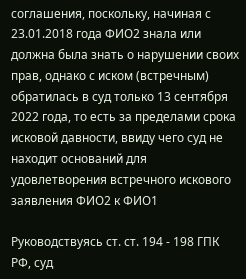соглашения, поскольку, начиная с 23.01.2018 года ФИО2 знала или должна была знать о нарушении своих прав, однако с иском (встречным) обратилась в суд только 13 сентября 2022 года, то есть за пределами срока исковой давности, ввиду чего суд не находит оснований для удовлетворения встречного искового заявления ФИО2 к ФИО1

Руководствуясь ст. ст. 194 - 198 ГПК РФ, суд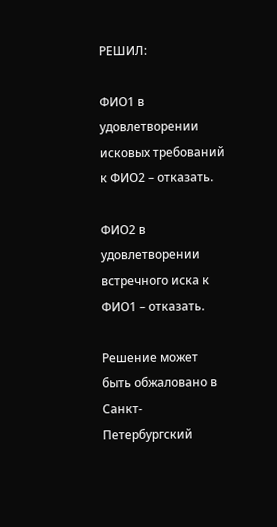РЕШИЛ:

ФИО1 в удовлетворении исковых требований к ФИО2 – отказать.

ФИО2 в удовлетворении встречного иска к ФИО1 – отказать.

Решение может быть обжаловано в Санкт-Петербургский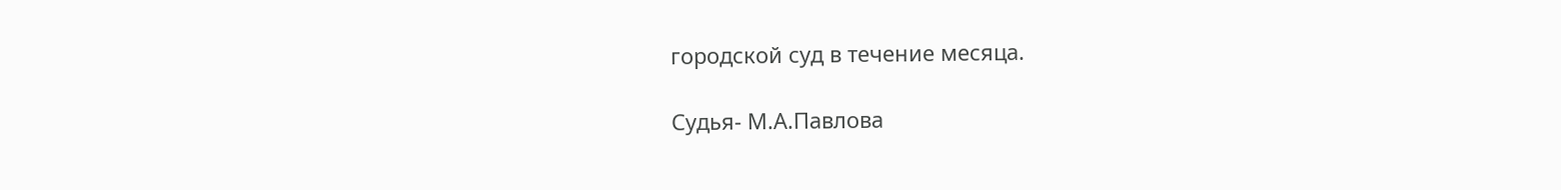городской суд в течение месяца.

Судья- М.А.Павлова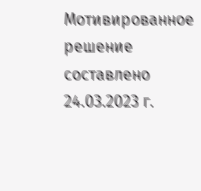Мотивированное решение составлено 24.03.2023 г.